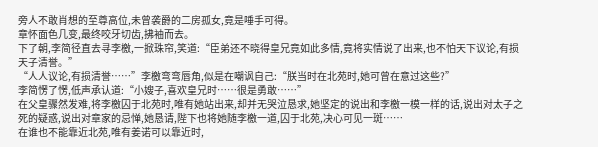旁人不敢肖想的至尊高位,未曾袭爵的二房孤女,竟是唾手可得。
章怀面色几变,最终咬牙切齿,拂袖而去。
下了朝,李简径直去寻李檄,一掀珠帘,笑道:“臣弟还不晓得皇兄竟如此多情,竟将实情说了出来,也不怕天下议论,有损天子清誉。”
“人人议论,有损清誉……”李檄弯弯唇角,似是在嘲讽自己:“朕当时在北苑时,她可曾在意过这些?”
李简愣了愣,低声承认道:“小嫂子,喜欢皇兄时……很是勇敢……”
在父皇骤然发难,将李檄囚于北苑时,唯有她站出来,却并无哭泣恳求,她坚定的说出和李檄一模一样的话,说出对太子之死的疑惑,说出对章家的忌惮,她恳请,陛下也将她随李檄一道,囚于北苑,决心可见一斑……
在谁也不能靠近北苑,唯有姜诺可以靠近时,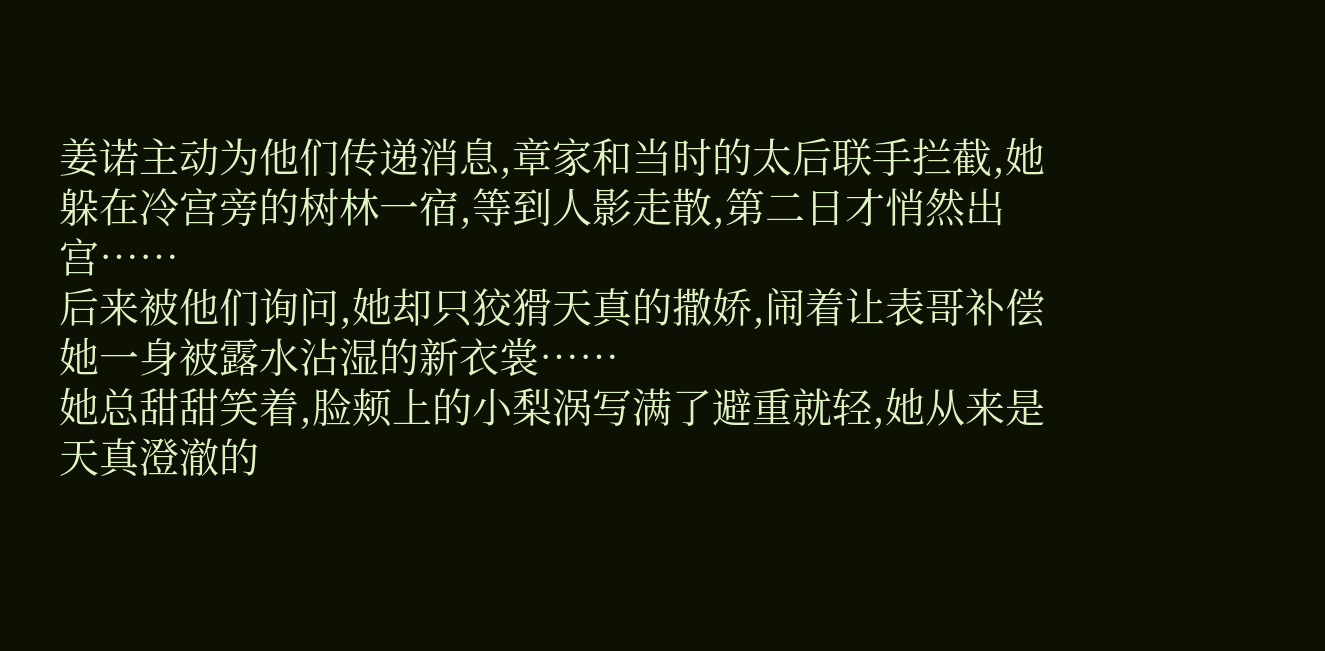姜诺主动为他们传递消息,章家和当时的太后联手拦截,她躲在冷宫旁的树林一宿,等到人影走散,第二日才悄然出宫……
后来被他们询问,她却只狡猾天真的撒娇,闹着让表哥补偿她一身被露水沾湿的新衣裳……
她总甜甜笑着,脸颊上的小梨涡写满了避重就轻,她从来是天真澄澈的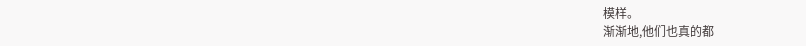模样。
渐渐地,他们也真的都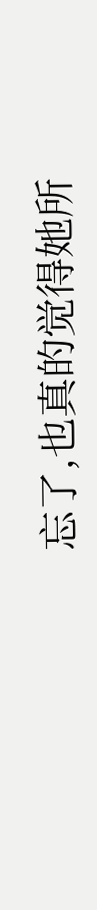忘了,也真的觉得她所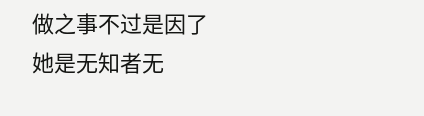做之事不过是因了她是无知者无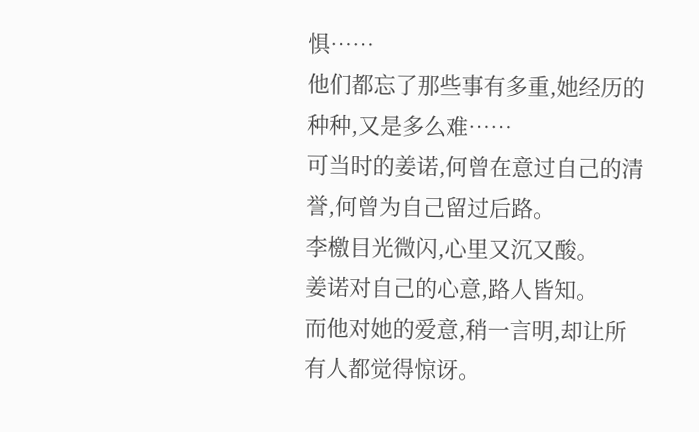惧……
他们都忘了那些事有多重,她经历的种种,又是多么难……
可当时的姜诺,何曾在意过自己的清誉,何曾为自己留过后路。
李檄目光微闪,心里又沉又酸。
姜诺对自己的心意,路人皆知。
而他对她的爱意,稍一言明,却让所有人都觉得惊讶。